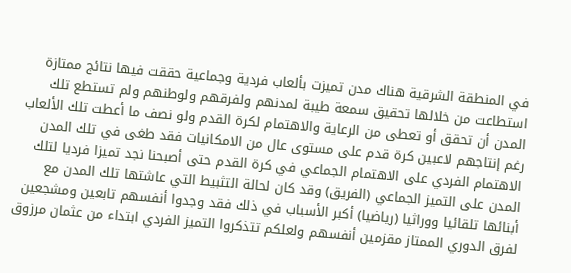في المنطقة الشرقية هناك مدن تميزت بألعاب فردية وجماعية حققت فيها نتائج ممتازة استطاعت من خلالها تحقيق سمعة طيبة لمدنهم ولفرقهم ولوطنهم ولم تستطع تلك المدن أن تحقق أو تعطى من الرعاية والاهتمام لكرة القدم ولو نصف ما أعطت تلك الألعاب رغم إنتاجهم لاعبين كرة قدم على مستوى عال من الامكانيات فقد طغى في تلك المدن الاهتمام الفردي على الاهتمام الجماعي في كرة القدم حتى أصبحنا نجد تميزا فرديا لتلك المدن على التميز الجماعي (الفريق) وقد كان لحالة التثبيط التي عاشتها تلك المدن مع أبنائها تلقائيا ووراثيا (رياضيا) أكبر الأسباب في ذلك فقد وجدوا أنفسهم تابعين ومشجعين لفرق الدوري الممتاز مقزمين أنفسهم ولعلكم تتذكروا التميز الفردي ابتداء من عثمان مرزوق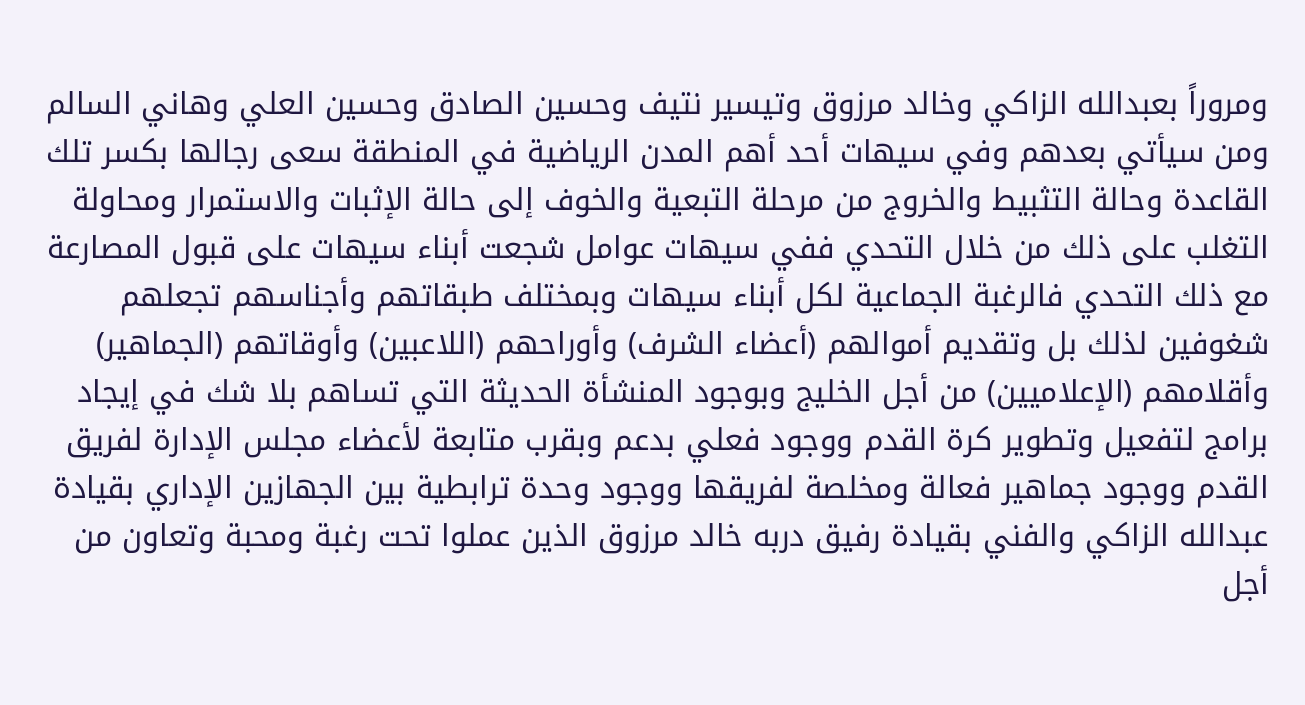ومروراً بعبدالله الزاكي وخالد مرزوق وتيسير نتيف وحسين الصادق وحسين العلي وهاني السالم ومن سيأتي بعدهم وفي سيهات أحد أهم المدن الرياضية في المنطقة سعى رجالها بكسر تلك القاعدة وحالة التثبيط والخروج من مرحلة التبعية والخوف إلى حالة الإثبات والاستمرار ومحاولة التغلب على ذلك من خلال التحدي ففي سيهات عوامل شجعت أبناء سيهات على قبول المصارعة مع ذلك التحدي فالرغبة الجماعية لكل أبناء سيهات وبمختلف طبقاتهم وأجناسهم تجعلهم شغوفين لذلك بل وتقديم أموالهم (أعضاء الشرف) وأوراحهم (اللاعبين) وأوقاتهم (الجماهير) وأقلامهم (الإعلاميين) من أجل الخليج وبوجود المنشأة الحديثة التي تساهم بلا شك في إيجاد برامج لتفعيل وتطوير كرة القدم ووجود فعلي بدعم وبقرب متابعة لأعضاء مجلس الإدارة لفريق القدم ووجود جماهير فعالة ومخلصة لفريقها ووجود وحدة ترابطية بين الجهازين الإداري بقيادة عبدالله الزاكي والفني بقيادة رفيق دربه خالد مرزوق الذين عملوا تحت رغبة ومحبة وتعاون من أجل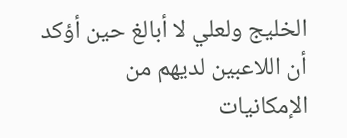الخليج ولعلي لا أبالغ حين أؤكد أن اللاعبين لديهم من الإمكانيات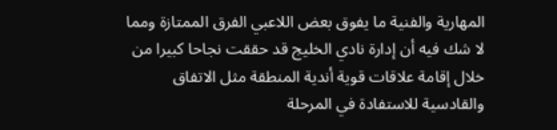المهارية والفنية ما يفوق بعض اللاعبي الفرق الممتازة ومما لا شك فيه أن إدارة نادي الخليج قد حققت نجاحا كبيرا من خلال إقامة علاقات قوية أندية المنطقة مثل الاتفاق والقادسية للاستفادة في المرحلة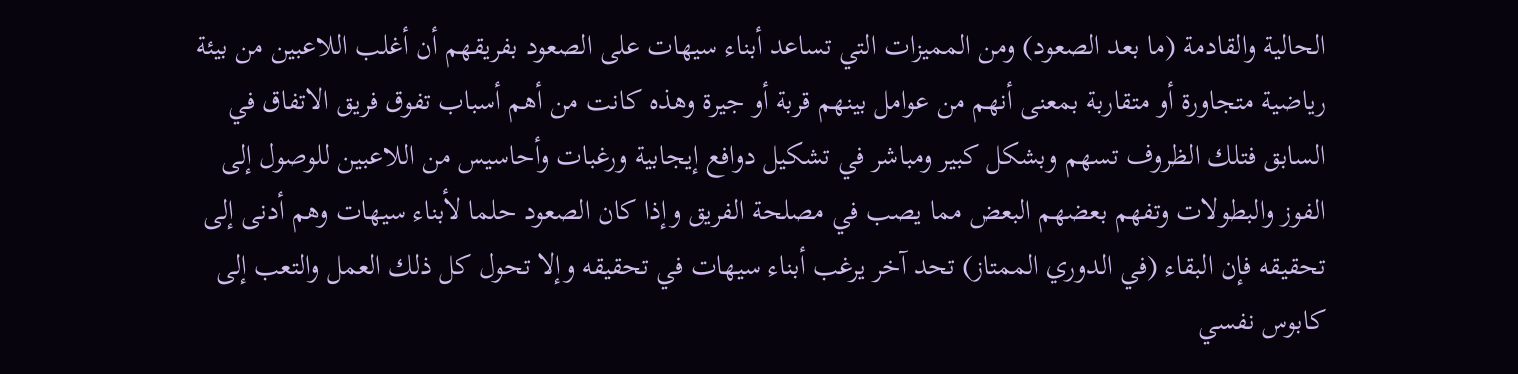الحالية والقادمة (ما بعد الصعود) ومن المميزات التي تساعد أبناء سيهات على الصعود بفريقهم أن أغلب اللاعبين من بيئة رياضية متجاورة أو متقاربة بمعنى أنهم من عوامل بينهم قربة أو جيرة وهذه كانت من أهم أسباب تفوق فريق الاتفاق في السابق فتلك الظروف تسهم وبشكل كبير ومباشر في تشكيل دوافع إيجابية ورغبات وأحاسيس من اللاعبين للوصول إلى الفوز والبطولات وتفهم بعضهم البعض مما يصب في مصلحة الفريق وإذا كان الصعود حلما لأبناء سيهات وهم أدنى إلى تحقيقه فإن البقاء (في الدوري الممتاز) تحد آخر يرغب أبناء سيهات في تحقيقه وإلا تحول كل ذلك العمل والتعب إلى كابوس نفسي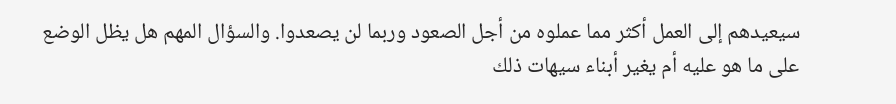سيعيدهم إلى العمل أكثر مما عملوه من أجل الصعود وربما لن يصعدوا. والسؤال المهم هل يظل الوضع على ما هو عليه أم يغير أبناء سيهات ذلك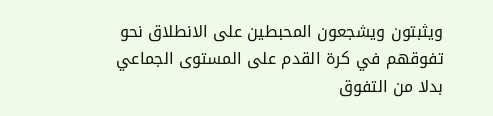ويثبتون ويشجعون المحبطين على الانطلاق نحو تفوقهم في كرة القدم على المستوى الجماعي بدلا من التفوق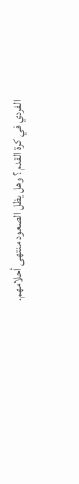الفردي في كرة القدم ؟ وهل يظل الصعود منتهى أحلامهم.